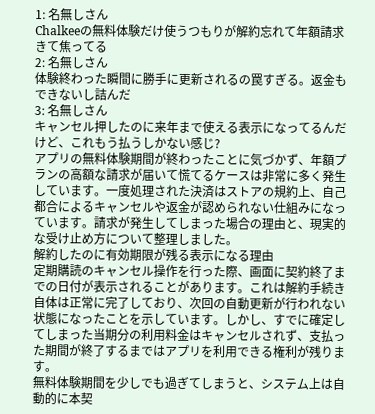1: 名無しさん
Chalkeeの無料体験だけ使うつもりが解約忘れて年額請求きて焦ってる
2: 名無しさん
体験終わった瞬間に勝手に更新されるの罠すぎる。返金もできないし詰んだ
3: 名無しさん
キャンセル押したのに来年まで使える表示になってるんだけど、これもう払うしかない感じ?
アプリの無料体験期間が終わったことに気づかず、年額プランの高額な請求が届いて慌てるケースは非常に多く発生しています。一度処理された決済はストアの規約上、自己都合によるキャンセルや返金が認められない仕組みになっています。請求が発生してしまった場合の理由と、現実的な受け止め方について整理しました。
解約したのに有効期限が残る表示になる理由
定期購読のキャンセル操作を行った際、画面に契約終了までの日付が表示されることがあります。これは解約手続き自体は正常に完了しており、次回の自動更新が行われない状態になったことを示しています。しかし、すでに確定してしまった当期分の利用料金はキャンセルされず、支払った期間が終了するまではアプリを利用できる権利が残ります。
無料体験期間を少しでも過ぎてしまうと、システム上は自動的に本契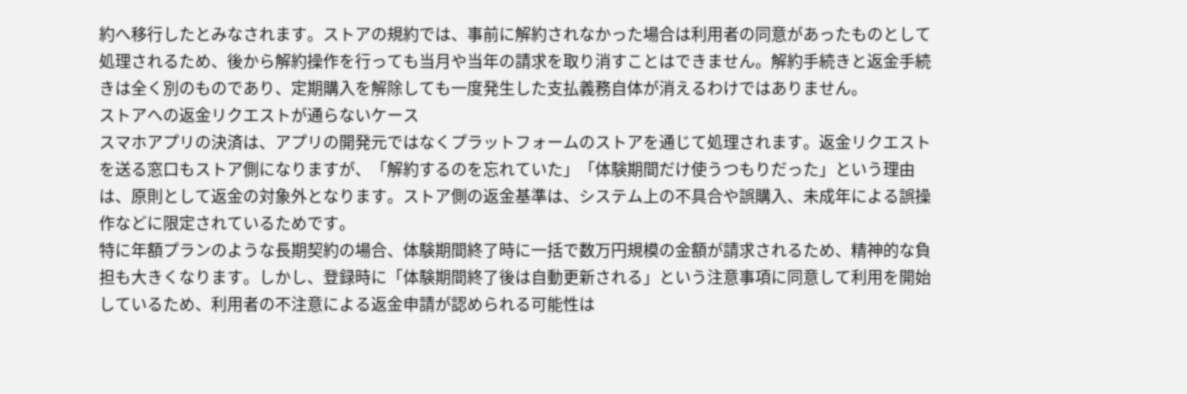約へ移行したとみなされます。ストアの規約では、事前に解約されなかった場合は利用者の同意があったものとして処理されるため、後から解約操作を行っても当月や当年の請求を取り消すことはできません。解約手続きと返金手続きは全く別のものであり、定期購入を解除しても一度発生した支払義務自体が消えるわけではありません。
ストアへの返金リクエストが通らないケース
スマホアプリの決済は、アプリの開発元ではなくプラットフォームのストアを通じて処理されます。返金リクエストを送る窓口もストア側になりますが、「解約するのを忘れていた」「体験期間だけ使うつもりだった」という理由は、原則として返金の対象外となります。ストア側の返金基準は、システム上の不具合や誤購入、未成年による誤操作などに限定されているためです。
特に年額プランのような長期契約の場合、体験期間終了時に一括で数万円規模の金額が請求されるため、精神的な負担も大きくなります。しかし、登録時に「体験期間終了後は自動更新される」という注意事項に同意して利用を開始しているため、利用者の不注意による返金申請が認められる可能性は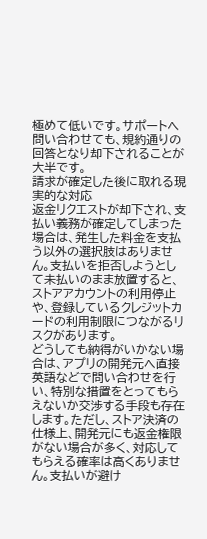極めて低いです。サポートへ問い合わせても、規約通りの回答となり却下されることが大半です。
請求が確定した後に取れる現実的な対応
返金リクエストが却下され、支払い義務が確定してしまった場合は、発生した料金を支払う以外の選択肢はありません。支払いを拒否しようとして未払いのまま放置すると、ストアアカウントの利用停止や、登録しているクレジットカードの利用制限につながるリスクがあります。
どうしても納得がいかない場合は、アプリの開発元へ直接英語などで問い合わせを行い、特別な措置をとってもらえないか交渉する手段も存在します。ただし、ストア決済の仕様上、開発元にも返金権限がない場合が多く、対応してもらえる確率は高くありません。支払いが避け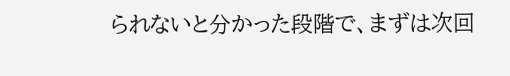られないと分かった段階で、まずは次回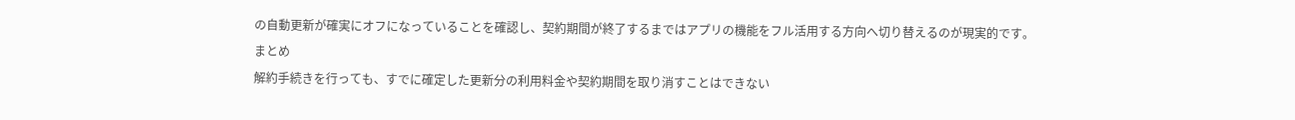の自動更新が確実にオフになっていることを確認し、契約期間が終了するまではアプリの機能をフル活用する方向へ切り替えるのが現実的です。
まとめ
解約手続きを行っても、すでに確定した更新分の利用料金や契約期間を取り消すことはできない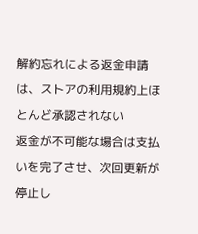解約忘れによる返金申請は、ストアの利用規約上ほとんど承認されない
返金が不可能な場合は支払いを完了させ、次回更新が停止し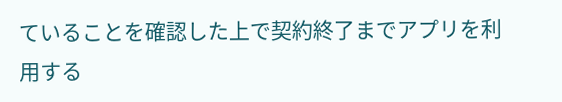ていることを確認した上で契約終了までアプリを利用する